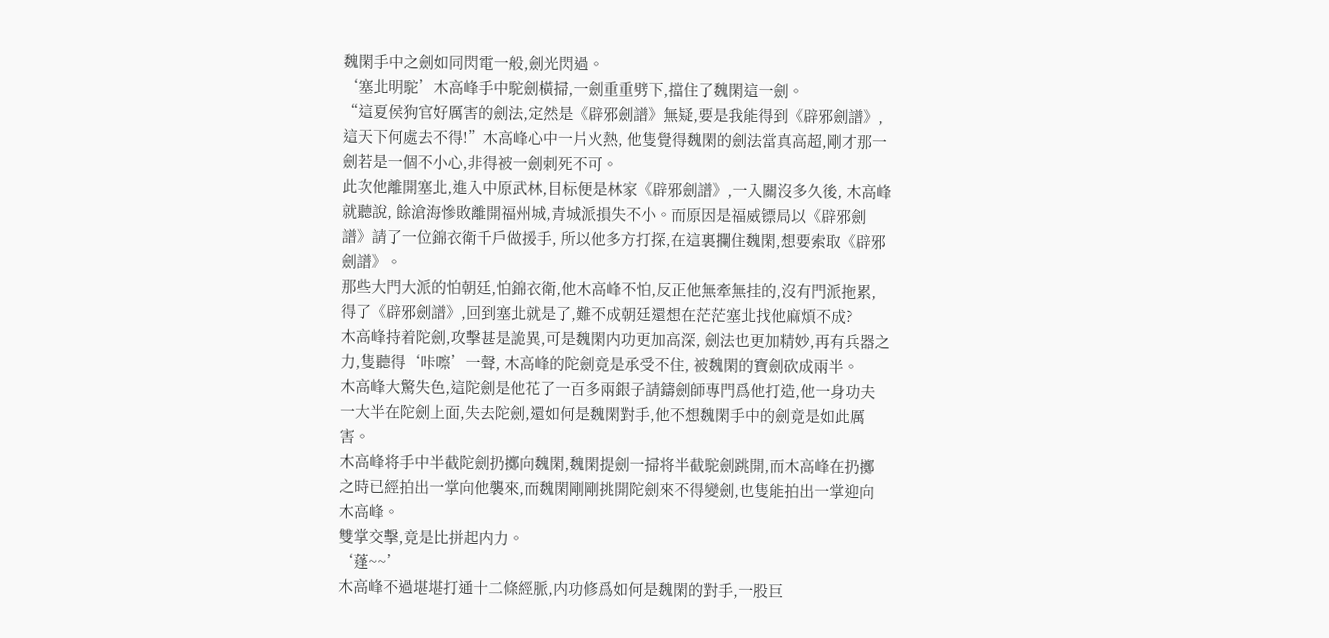魏閑手中之劍如同閃電一般,劍光閃過。
‘塞北明駝’木高峰手中駝劍橫掃,一劍重重劈下,擋住了魏閑這一劍。
“這夏侯狗官好厲害的劍法,定然是《辟邪劍譜》無疑,要是我能得到《辟邪劍譜》,這天下何處去不得!”木高峰心中一片火熱, 他隻覺得魏閑的劍法當真高超,剛才那一劍若是一個不小心,非得被一劍刺死不可。
此次他離開塞北,進入中原武林,目标便是林家《辟邪劍譜》,一入關沒多久後, 木高峰就聽說, 餘滄海慘敗離開福州城,青城派損失不小。而原因是福威镖局以《辟邪劍譜》請了一位錦衣衛千戶做援手, 所以他多方打探,在這裏攔住魏閑,想要索取《辟邪劍譜》。
那些大門大派的怕朝廷,怕錦衣衛,他木高峰不怕,反正他無牽無挂的,沒有門派拖累,得了《辟邪劍譜》,回到塞北就是了,難不成朝廷還想在茫茫塞北找他麻煩不成?
木高峰持着陀劍,攻擊甚是詭異,可是魏閑内功更加高深, 劍法也更加精妙,再有兵器之力,隻聽得‘咔嚓’一聲, 木高峰的陀劍竟是承受不住, 被魏閑的寶劍砍成兩半。
木高峰大驚失色,這陀劍是他花了一百多兩銀子請鑄劍師專門爲他打造,他一身功夫一大半在陀劍上面,失去陀劍,還如何是魏閑對手,他不想魏閑手中的劍竟是如此厲害。
木高峰将手中半截陀劍扔擲向魏閑,魏閑提劍一掃将半截駝劍跳開,而木高峰在扔擲之時已經拍出一掌向他襲來,而魏閑剛剛挑開陀劍來不得變劍,也隻能拍出一掌迎向木高峰。
雙掌交擊,竟是比拼起内力。
‘蓬~~’
木高峰不過堪堪打通十二條經脈,内功修爲如何是魏閑的對手,一股巨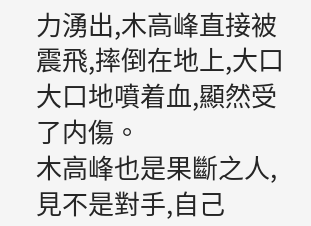力湧出,木高峰直接被震飛,摔倒在地上,大口大口地噴着血,顯然受了内傷。
木高峰也是果斷之人,見不是對手,自己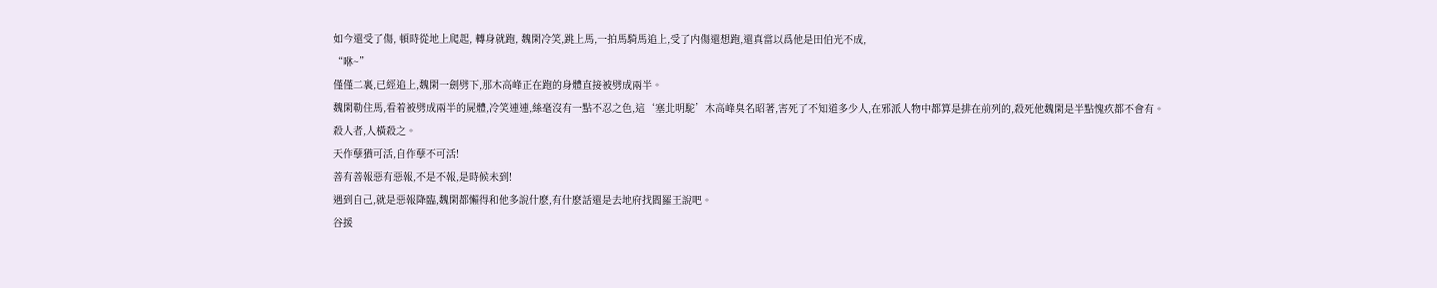如今還受了傷, 頓時從地上爬起, 轉身就跑, 魏閑冷笑,跳上馬,一拍馬騎馬追上,受了内傷還想跑,還真當以爲他是田伯光不成,
“咻~”
僅僅二裏,已經追上,魏閑一劍劈下,那木高峰正在跑的身體直接被劈成兩半。
魏閑勒住馬,看着被劈成兩半的屍體,冷笑連連,絲毫沒有一點不忍之色,這‘塞北明駝’木高峰臭名昭著,害死了不知道多少人,在邪派人物中都算是排在前列的,殺死他魏閑是半點愧疚都不會有。
殺人者,人橫殺之。
天作孽猶可活,自作孽不可活!
善有善報惡有惡報,不是不報,是時候未到!
遇到自己,就是惡報降臨,魏閑都懶得和他多說什麽,有什麽話還是去地府找閻羅王說吧。
谷援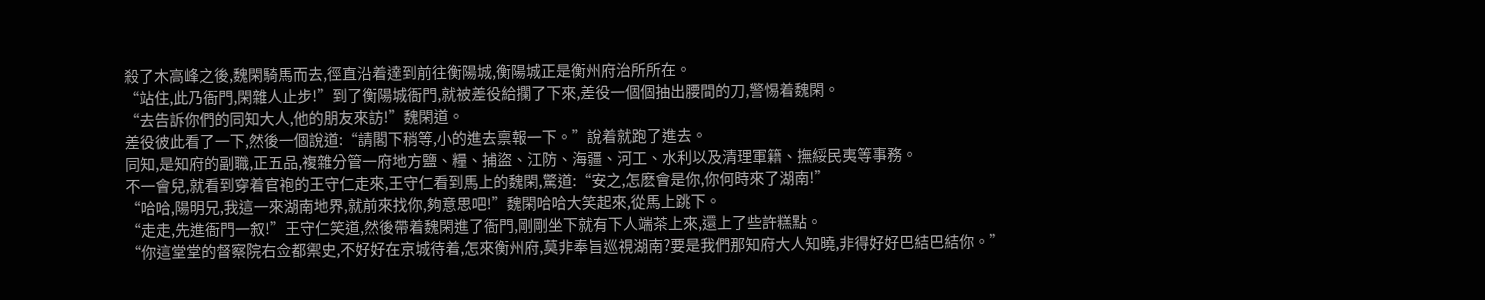殺了木高峰之後,魏閑騎馬而去,徑直沿着達到前往衡陽城,衡陽城正是衡州府治所所在。
“站住,此乃衙門,閑雜人止步!”到了衡陽城衙門,就被差役給攔了下來,差役一個個抽出腰間的刀,警惕着魏閑。
“去告訴你們的同知大人,他的朋友來訪!”魏閑道。
差役彼此看了一下,然後一個說道:“請閣下稍等,小的進去禀報一下。”說着就跑了進去。
同知,是知府的副職,正五品,複雜分管一府地方鹽、糧、捕盜、江防、海疆、河工、水利以及清理軍籍、撫綏民夷等事務。
不一會兒,就看到穿着官袍的王守仁走來,王守仁看到馬上的魏閑,驚道:“安之,怎麽會是你,你何時來了湖南!”
“哈哈,陽明兄,我這一來湖南地界,就前來找你,夠意思吧!”魏閑哈哈大笑起來,從馬上跳下。
“走走,先進衙門一叙!”王守仁笑道,然後帶着魏閑進了衙門,剛剛坐下就有下人端茶上來,還上了些許糕點。
“你這堂堂的督察院右佥都禦史,不好好在京城待着,怎來衡州府,莫非奉旨巡視湖南?要是我們那知府大人知曉,非得好好巴結巴結你。”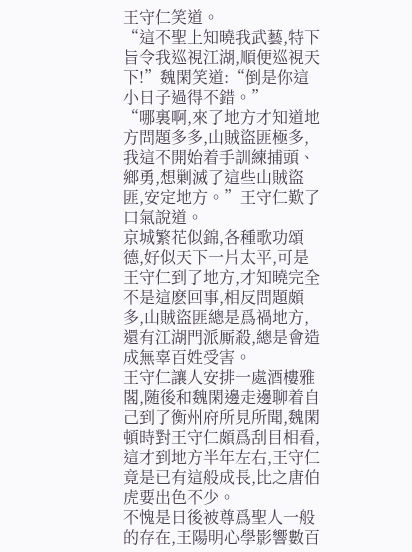王守仁笑道。
“這不聖上知曉我武藝,特下旨令我巡視江湖,順便巡視天下!”魏閑笑道:“倒是你這小日子過得不錯。”
“哪裏啊,來了地方才知道地方問題多多,山賊盜匪極多,我這不開始着手訓練捕頭、鄉勇,想剿滅了這些山賊盜匪,安定地方。”王守仁歎了口氣說道。
京城繁花似錦,各種歌功頌德,好似天下一片太平,可是王守仁到了地方,才知曉完全不是這麽回事,相反問題頗多,山賊盜匪總是爲禍地方,還有江湖門派厮殺,總是會造成無辜百姓受害。
王守仁讓人安排一處酒樓雅閣,随後和魏閑邊走邊聊着自己到了衡州府所見所聞,魏閑頓時對王守仁頗爲刮目相看,這才到地方半年左右,王守仁竟是已有這般成長,比之唐伯虎要出色不少。
不愧是日後被尊爲聖人一般的存在,王陽明心學影響數百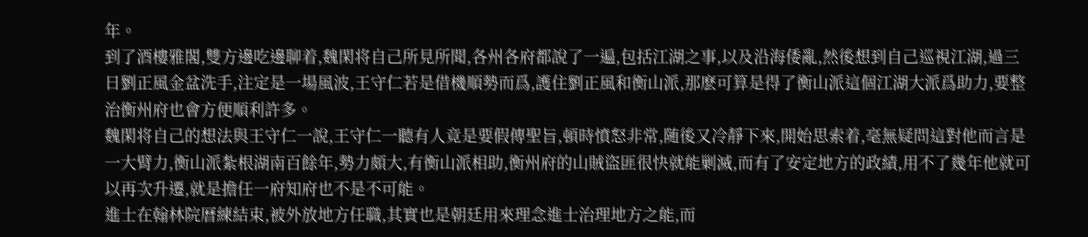年。
到了酒樓雅閣,雙方邊吃邊聊着,魏閑将自己所見所聞,各州各府都說了一遍,包括江湖之事,以及沿海倭亂,然後想到自己巡視江湖,過三日劉正風金盆洗手,注定是一場風波,王守仁若是借機順勢而爲,護住劉正風和衡山派,那麽可算是得了衡山派這個江湖大派爲助力,要整治衡州府也會方便順利許多。
魏閑将自己的想法與王守仁一說,王守仁一聽有人竟是要假傳聖旨,頓時憤怒非常,随後又冷靜下來,開始思索着,毫無疑問這對他而言是一大臂力,衡山派紮根湖南百餘年,勢力頗大,有衡山派相助,衡州府的山賊盜匪很快就能剿滅,而有了安定地方的政績,用不了幾年他就可以再次升遷,就是擔任一府知府也不是不可能。
進士在翰林院曆練結束,被外放地方任職,其實也是朝廷用來理念進士治理地方之能,而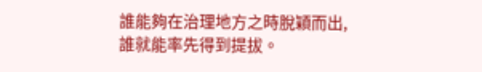誰能夠在治理地方之時脫穎而出,誰就能率先得到提拔。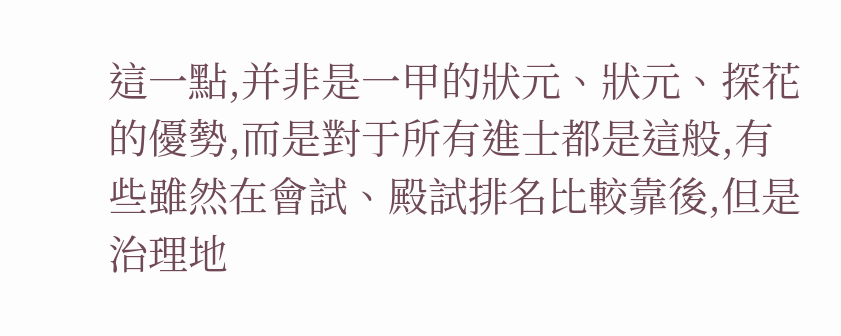這一點,并非是一甲的狀元、狀元、探花的優勢,而是對于所有進士都是這般,有些雖然在會試、殿試排名比較靠後,但是治理地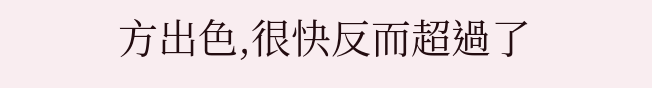方出色,很快反而超過了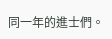同一年的進士們。